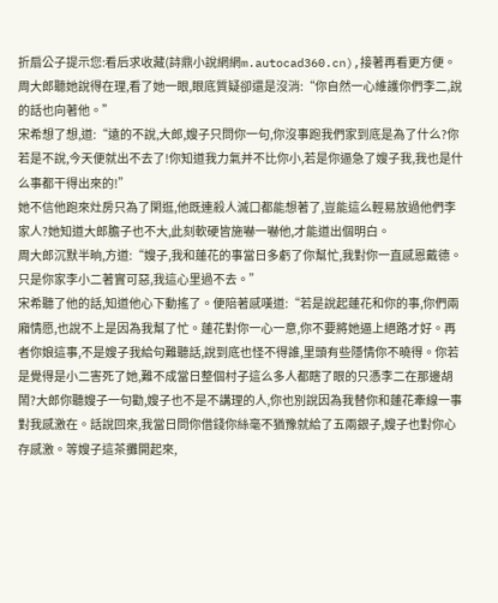折扇公子提示您:看后求收藏(詩鼎小說網網m.autocad360.cn),接著再看更方便。
周大郎聽她說得在理,看了她一眼,眼底質疑卻還是沒消:“你自然一心維護你們李二,說的話也向著他。”
宋希想了想,道:“遠的不說,大郎,嫂子只問你一句,你沒事跑我們家到底是為了什么?你若是不說,今天便就出不去了!你知道我力氣并不比你小,若是你逼急了嫂子我,我也是什么事都干得出來的!”
她不信他跑來灶房只為了閑逛,他既連殺人滅口都能想著了,豈能這么輕易放過他們李家人?她知道大郎膽子也不大,此刻軟硬皆施嚇一嚇他,才能道出個明白。
周大郎沉默半晌,方道:“嫂子,我和蓮花的事當日多虧了你幫忙,我對你一直感恩戴德。只是你家李小二著實可惡,我這心里過不去。”
宋希聽了他的話,知道他心下動搖了。便陪著感嘆道:“若是說起蓮花和你的事,你們兩廂情愿,也說不上是因為我幫了忙。蓮花對你一心一意,你不要將她逼上絕路才好。再者你娘這事,不是嫂子我給句難聽話,說到底也怪不得誰,里頭有些隱情你不曉得。你若是覺得是小二害死了她,難不成當日整個村子這么多人都瞎了眼的只憑李二在那邊胡鬧?大郎你聽嫂子一句勸,嫂子也不是不講理的人,你也別說因為我替你和蓮花牽線一事對我感激在。話說回來,我當日問你借錢你絲毫不猶豫就給了五兩銀子,嫂子也對你心存感激。等嫂子這茶攤開起來,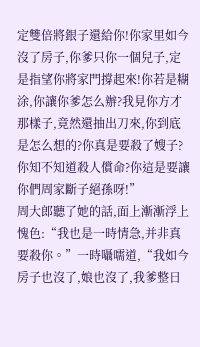定雙倍將銀子還給你!你家里如今沒了房子,你爹只你一個兒子,定是指望你將家門撐起來!你若是糊涂,你讓你爹怎么辦?我見你方才那樣子,竟然還抽出刀來,你到底是怎么想的?你真是要殺了嫂子?你知不知道殺人償命?你這是要讓你們周家斷子絕孫呀!”
周大郎聽了她的話,面上漸漸浮上愧色:“我也是一時情急,并非真要殺你。”一時囁嚅道,“我如今房子也沒了,娘也沒了,我爹整日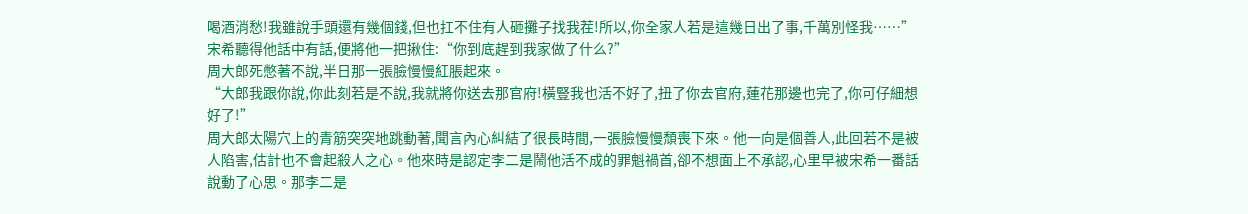喝酒消愁!我雖說手頭還有幾個錢,但也扛不住有人砸攤子找我茬!所以,你全家人若是這幾日出了事,千萬別怪我……”
宋希聽得他話中有話,便將他一把揪住:“你到底趕到我家做了什么?”
周大郎死憋著不說,半日那一張臉慢慢紅脹起來。
“大郎我跟你說,你此刻若是不說,我就將你送去那官府!橫豎我也活不好了,扭了你去官府,蓮花那邊也完了,你可仔細想好了!”
周大郎太陽穴上的青筋突突地跳動著,聞言內心糾結了很長時間,一張臉慢慢頹喪下來。他一向是個善人,此回若不是被人陷害,估計也不會起殺人之心。他來時是認定李二是鬧他活不成的罪魁禍首,卻不想面上不承認,心里早被宋希一番話說動了心思。那李二是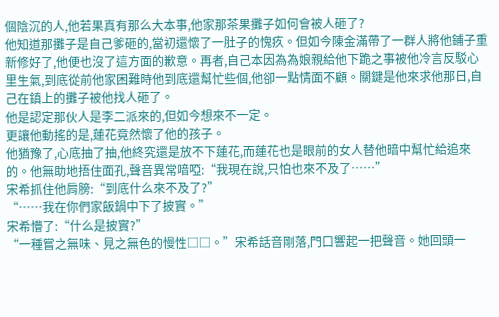個陰沉的人,他若果真有那么大本事,他家那茶果攤子如何會被人砸了?
他知道那攤子是自己爹砸的,當初還懷了一肚子的愧疚。但如今陳金滿帶了一群人將他鋪子重新修好了,他便也沒了這方面的歉意。再者,自己本因為為娘親給他下跪之事被他冷言反駁心里生氣,到底從前他家困難時他到底還幫忙些個,他卻一點情面不顧。關鍵是他來求他那日,自己在鎮上的攤子被他找人砸了。
他是認定那伙人是李二派來的,但如今想來不一定。
更讓他動搖的是,蓮花竟然懷了他的孩子。
他猶豫了,心底抽了抽,他終究還是放不下蓮花,而蓮花也是眼前的女人替他暗中幫忙給追來的。他無助地捂住面孔,聲音異常喑啞:“我現在說,只怕也來不及了……”
宋希抓住他肩膀:“到底什么來不及了?”
“……我在你們家飯鍋中下了披實。”
宋希懵了:“什么是披實?”
“一種嘗之無味、見之無色的慢性□□。”宋希話音剛落,門口響起一把聲音。她回頭一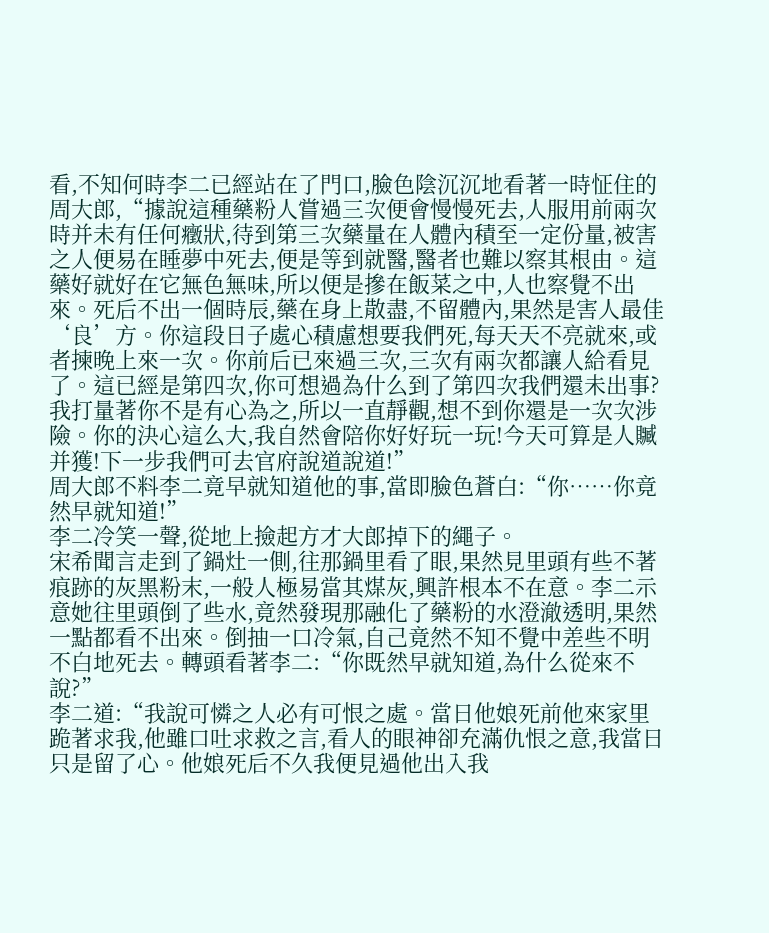看,不知何時李二已經站在了門口,臉色陰沉沉地看著一時怔住的周大郎,“據說這種藥粉人嘗過三次便會慢慢死去,人服用前兩次時并未有任何癥狀,待到第三次藥量在人體內積至一定份量,被害之人便易在睡夢中死去,便是等到就醫,醫者也難以察其根由。這藥好就好在它無色無味,所以便是摻在飯菜之中,人也察覺不出來。死后不出一個時辰,藥在身上散盡,不留體內,果然是害人最佳‘良’方。你這段日子處心積慮想要我們死,每天天不亮就來,或者揀晚上來一次。你前后已來過三次,三次有兩次都讓人給看見了。這已經是第四次,你可想過為什么到了第四次我們還未出事?我打量著你不是有心為之,所以一直靜觀,想不到你還是一次次涉險。你的決心這么大,我自然會陪你好好玩一玩!今天可算是人贓并獲!下一步我們可去官府說道說道!”
周大郎不料李二竟早就知道他的事,當即臉色蒼白:“你……你竟然早就知道!”
李二冷笑一聲,從地上撿起方才大郎掉下的繩子。
宋希聞言走到了鍋灶一側,往那鍋里看了眼,果然見里頭有些不著痕跡的灰黑粉末,一般人極易當其煤灰,興許根本不在意。李二示意她往里頭倒了些水,竟然發現那融化了藥粉的水澄澈透明,果然一點都看不出來。倒抽一口冷氣,自己竟然不知不覺中差些不明不白地死去。轉頭看著李二:“你既然早就知道,為什么從來不說?”
李二道:“我說可憐之人必有可恨之處。當日他娘死前他來家里跪著求我,他雖口吐求救之言,看人的眼神卻充滿仇恨之意,我當日只是留了心。他娘死后不久我便見過他出入我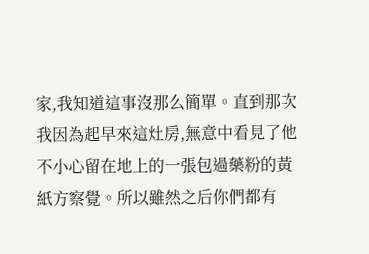家,我知道這事沒那么簡單。直到那次我因為起早來這灶房,無意中看見了他不小心留在地上的一張包過藥粉的黃紙方察覺。所以雖然之后你們都有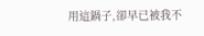用這鍋子,卻早已被我不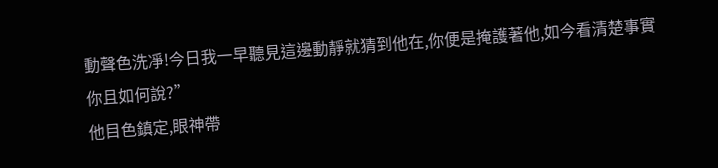動聲色洗凈!今日我一早聽見這邊動靜就猜到他在,你便是掩護著他,如今看清楚事實你且如何說?”
他目色鎮定,眼神帶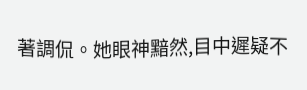著調侃。她眼神黯然,目中遲疑不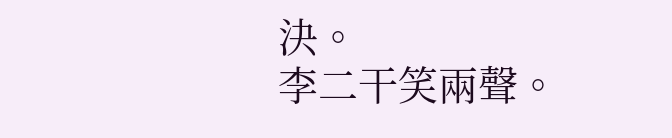決。
李二干笑兩聲。